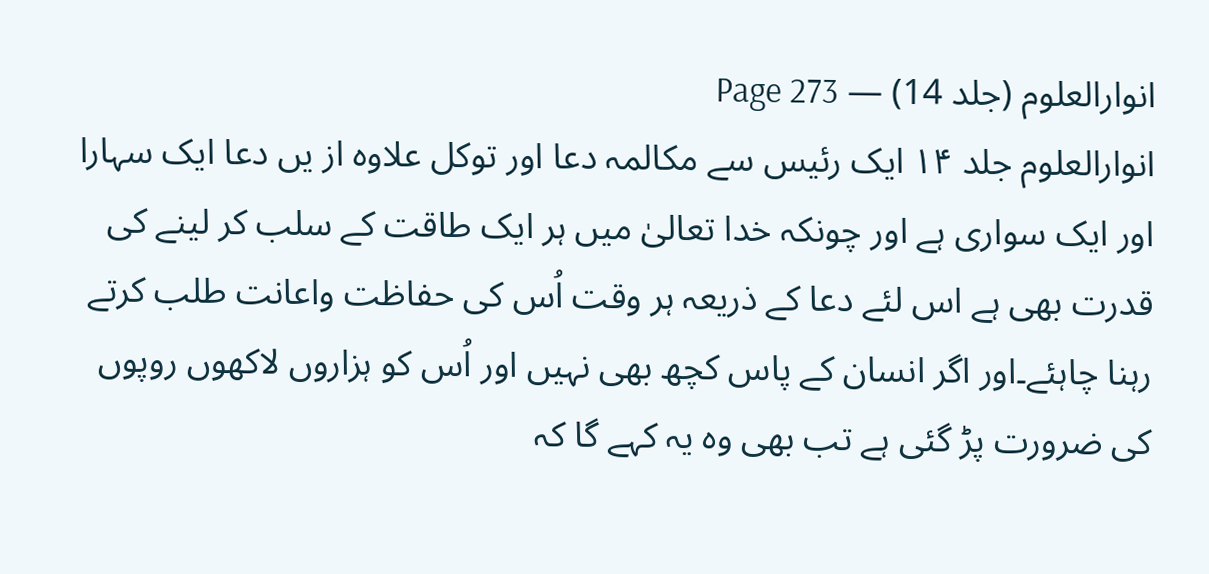انوارالعلوم (جلد 14) — Page 273
انوارالعلوم جلد ۱۴ ایک رئیس سے مکالمہ دعا اور توکل علاوہ از یں دعا ایک سہارا اور ایک سواری ہے اور چونکہ خدا تعالیٰ میں ہر ایک طاقت کے سلب کر لینے کی قدرت بھی ہے اس لئے دعا کے ذریعہ ہر وقت اُس کی حفاظت واعانت طلب کرتے رہنا چاہئے۔اور اگر انسان کے پاس کچھ بھی نہیں اور اُس کو ہزاروں لاکھوں روپوں کی ضرورت پڑ گئی ہے تب بھی وہ یہ کہے گا کہ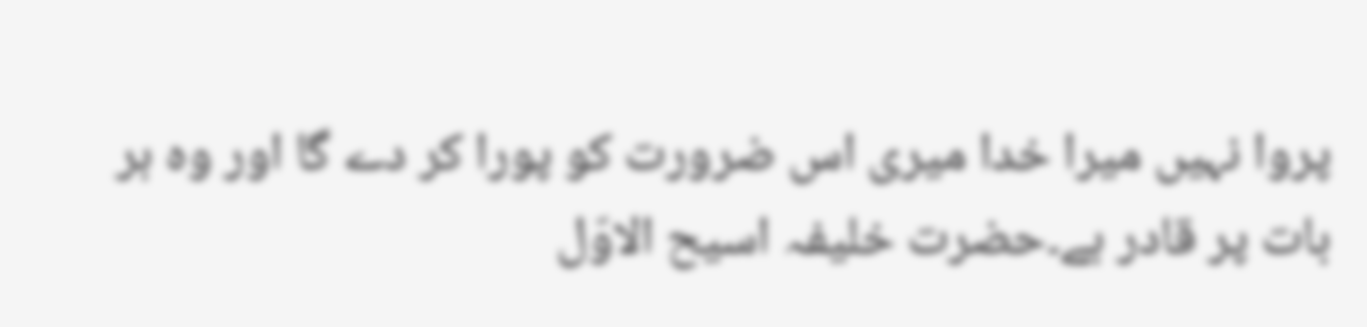پروا نہیں میرا خدا میری اس ضرورت کو پورا کر دے گا اور وہ ہر بات پر قادر ہے۔حضرت خلیفہ اسیح الاوّل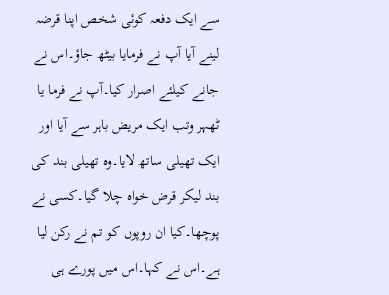سے ایک دفعہ کوئی شخص اپنا قرضہ لینے آیا آپ نے فرمایا بیٹھ جاؤ۔اس نے جانے کیلئے اصرار کیا۔آپ نے فرما یا ٹھہر وتب ایک مریض باہر سے آیا اور ایک تھیلی ساتھ لایا۔وہ تھیلی بند کی بند لیکر قرض خواہ چلا گیا۔کسی نے پوچھا۔کیا ان روپوں کو تم نے رکن لیا ہے۔اس نے کہا۔اس میں پورے ہی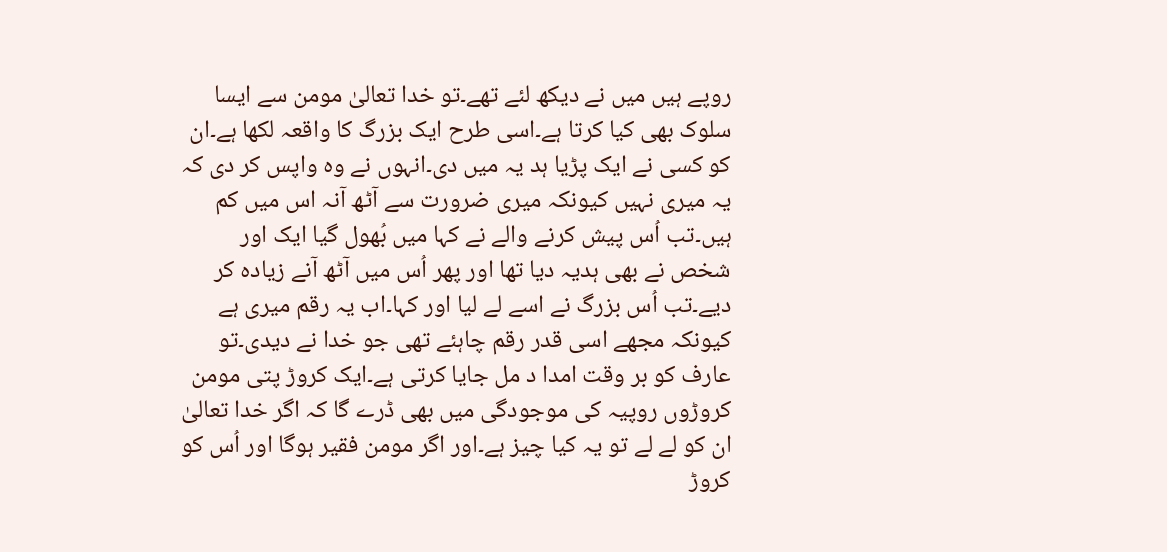روپے ہیں میں نے دیکھ لئے تھے۔تو خدا تعالیٰ مومن سے ایسا سلوک بھی کیا کرتا ہے۔اسی طرح ایک بزرگ کا واقعہ لکھا ہے۔ان کو کسی نے ایک پڑیا ہد یہ میں دی۔انہوں نے وہ واپس کر دی کہ یہ میری نہیں کیونکہ میری ضرورت سے آٹھ آنہ اس میں کم ہیں۔تب اُس پیش کرنے والے نے کہا میں بُھول گیا ایک اور شخص نے بھی ہدیہ دیا تھا اور پھر اُس میں آٹھ آنے زیادہ کر دیے۔تب اُس بزرگ نے اسے لے لیا اور کہا۔اب یہ رقم میری ہے کیونکہ مجھے اسی قدر رقم چاہئے تھی جو خدا نے دیدی۔تو عارف کو بر وقت امدا د مل جایا کرتی ہے۔ایک کروڑ پتی مومن کروڑوں روپیہ کی موجودگی میں بھی ڈرے گا کہ اگر خدا تعالیٰ ان کو لے لے تو یہ کیا چیز ہے۔اور اگر مومن فقیر ہوگا اور اُس کو کروڑ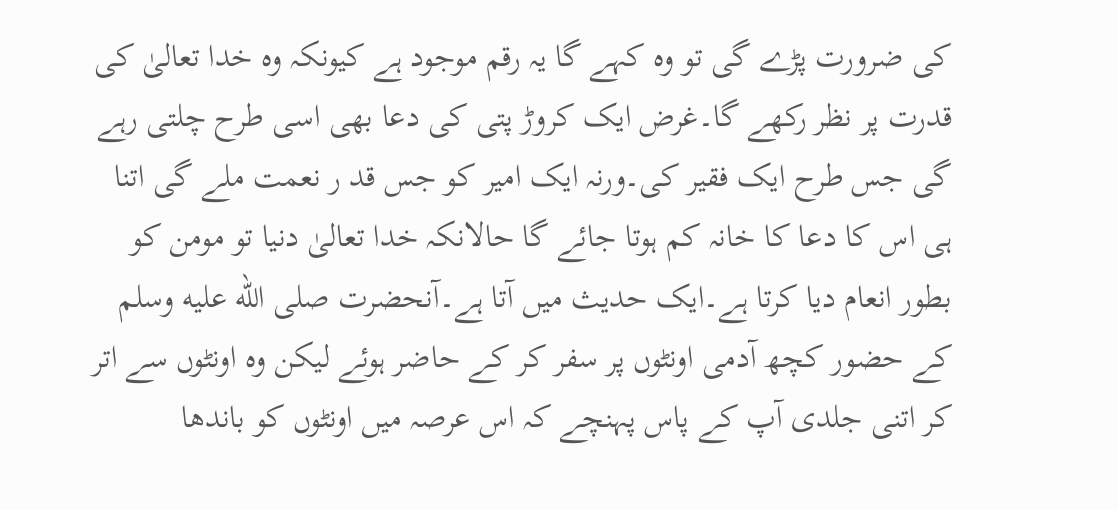کی ضرورت پڑے گی تو وہ کہے گا یہ رقم موجود ہے کیونکہ وہ خدا تعالیٰ کی قدرت پر نظر رکھے گا۔غرض ایک کروڑ پتی کی دعا بھی اسی طرح چلتی رہے گی جس طرح ایک فقیر کی۔ورنہ ایک امیر کو جس قد ر نعمت ملے گی اتنا ہی اس کا دعا کا خانہ کم ہوتا جائے گا حالانکہ خدا تعالیٰ دنیا تو مومن کو بطور انعام دیا کرتا ہے۔ایک حدیث میں آتا ہے۔آنحضرت صلى الله عليه وسلم کے حضور کچھ آدمی اونٹوں پر سفر کر کے حاضر ہوئے لیکن وہ اونٹوں سے اتر کر اتنی جلدی آپ کے پاس پہنچے کہ اس عرصہ میں اونٹوں کو باندھا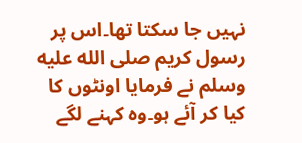نہیں جا سکتا تھا۔اس پر رسول کریم صلى الله عليه وسلم نے فرمایا اونٹوں کا کیا کر آئے ہو۔وہ کہنے لگے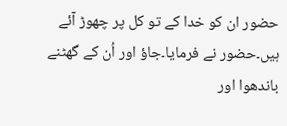حضور ان کو خدا کے تو کل پر چھوڑ آئے ہیں۔حضور نے فرمایا۔جاؤ اور اُن کے گھٹنے باندھوا اور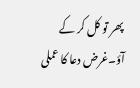پھر تو کل کر کے آؤ۔غرض دعا کا عملی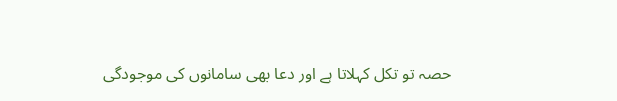حصہ تو تکل کہلاتا ہے اور دعا بھی سامانوں کی موجودگی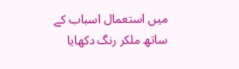میں استعمال اسباب کے ساتھ ملکر رنگ دکھایا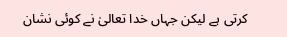کرتی ہے لیکن جہاں خدا تعالیٰ نے کوئی نشان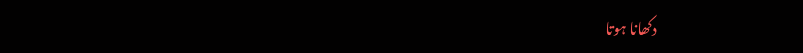دکھانا ہوتا